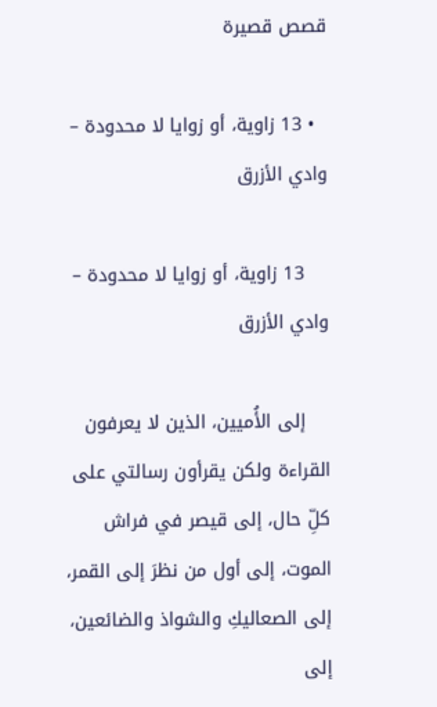قصص قصيرة

  • 13 زاوية، أو زوايا لا محدودة – وادي الأزرق

    13 زاوية، أو زوايا لا محدودة – وادي الأزرق

    إلى الأُميين، الذين لا يعرفون القراءة ولكن يقرأون رسالتي على كلِّ حال، إلى قيصر في فراش الموت، إلى أول من نظرَ إلى القمر، إلى الصعاليكِ والشواذ والضائعين، إلى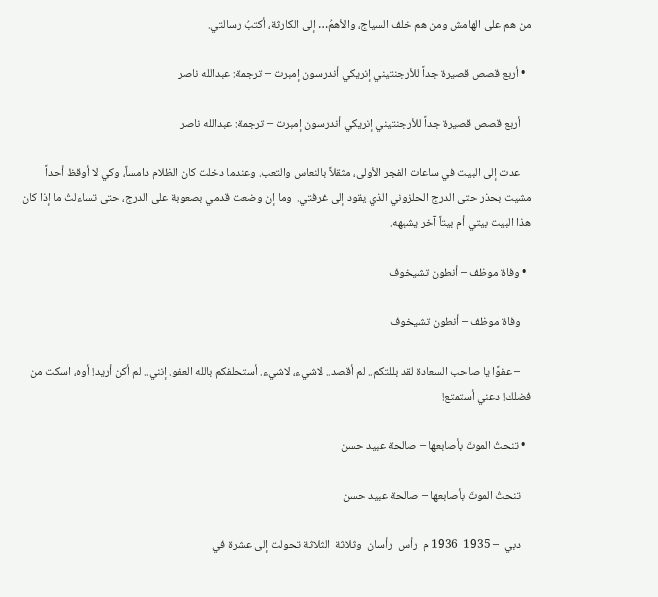من هم على الهامش ومن هم خلف السياج، والأهمُ… إلى الكارثة، أكتبُ رسالتي.

  • أربع قصص قصيرة جداً للأرجنتيني إنريكي أندرسون إمبرت – ترجمة: عبدالله ناصر

    أربع قصص قصيرة جداً للأرجنتيني إنريكي أندرسون إمبرت – ترجمة: عبدالله ناصر

    عدت إلى البيت في ساعات الفجر الأولى، مثقلاً بالنعاس والتعب. وعندما دخلت كان الظلام دامساً، وكي لا أوقظ أحداً مشيت بحذر حتى الدرج الحلزوني الذي يقود إلى غرفتي.  وما إن وضعت قدمي بصعوبة على الدرج، حتى تساءلتُ ما إذا كان هذا البيت بيتي أم بيتاً آخر يشبهه.

  • وفاة موظف – أنطون تشيخوف

    وفاة موظف – أنطون تشيخوف

    – عفوًا يا صاحب السعادة لقد بللتكم.. لم أقصد.. لاشيء، لاشيء. أستحلفكم بالله العفو. إنني.. لم أكن أريد! أوه، اسكت من فضلك! دعني أستمتع!

  • تنحتُ الموتَ بأصابعها – صالحة عبيد حسن

    تنحتُ الموتَ بأصابعها – صالحة عبيد حسن

    دبي  – 1935  1936 م  رأس  رأسان  وثلاثة  الثلاثة تحولت إلى عشرة في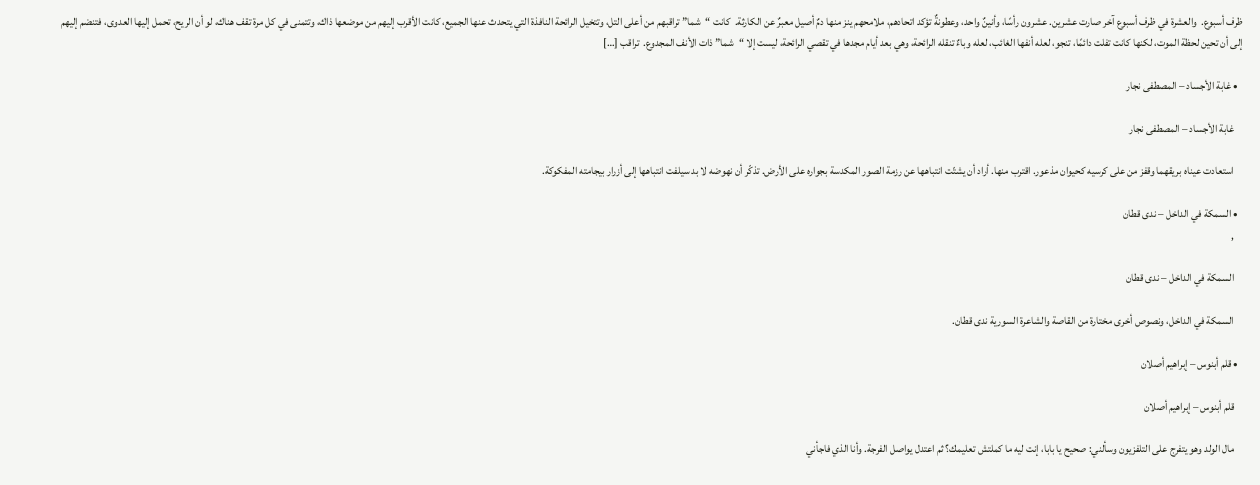ظرف أسبوع.  والعشرة في ظرف أسبوع آخر صارت عشرين. عشرون رأسًا، وأنينٌ واحد، وعطونةٌ تؤكد اتحادهم، ملامحهم ينز منها دمٌ أصيل معبرٌ عن الكارثة.  كانت “شما” تراقبهم من أعلى التل، وتتخيل الرائحة النافذة التي يتحدث عنها الجميع، كانت الأقرب إليهم من موضعها ذاك، وتتمنى في كل مرة تقف هناك، لو أن الريح، تحمل إليها العدوى، فتنضم إليهم إلى أن تحين لحظة الموت، لكنها كانت تفلت دائمًا، تنجو، لعله أنفها الغائب، لعله وباءٌ تنقله الرائحة، وهي بعد أيام مجدها في تقصي الرائحة، ليست إلا “شما” ذات الأنف المجدوع.  تراقب […]

  • غابة الأجساد – المصطفى نجار

    غابة الأجساد – المصطفى نجار

    استعادت عيناه بريقهما وقفز من على كرسيه كحيوان مذعور. اقترب منها. أراد أن يشتّت انتباهها عن رزمة الصور المكدسة بجواره على الأرض. تذكّر أن نهوضه لا بد سيلفت انتباهها إلى أزرار بيجامته المفكوكة.

  • السمكة في الداخل – ندى قطان
    ,

    السمكة في الداخل – ندى قطان

    السمكة في الداخل، ونصوص أخرى مختارة من القاصة والشاعرة السورية ندى قطان.

  • قلم أبنوس – إبراهيم أصلان

    قلم أبنوس – إبراهيم أصلان

    مال الولد وهو يتفرج على التلفزيون وسألني: صحيح يا بابا، إنت ليه ما كملتش تعليمك؟ ثم اعتدل يواصل الفرجة. وأنا الذي فاجأني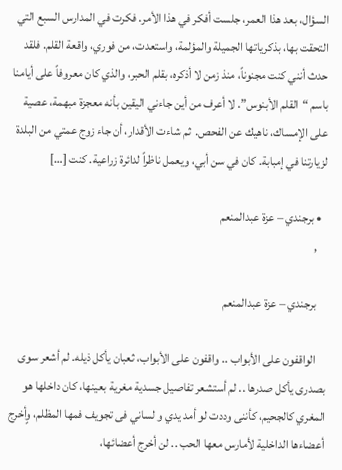السؤال، بعد هذا العمر، جلست أفكر في هذا الأمر. فكرت في المدارس السبع التي التحقت بها، بذكرياتها الجميلة والمؤلمة، واستعدت، من فوري، واقعة القلم. فلقد حدث أنني كنت مجنوناً، منذ زمن لا أذكره، بقلم الحبر، والذي كان معروفاً على أيامنا باسم “القلم الأبنوس”. لا أعرف من أين جاءني اليقين بأنه معجزة مبهمة، عصية على الإمساك، ناهيك عن الفحص.  ثم شاءت الأقدار، أن جاء زوج عمتي من البلدة لزيارتنا في إمبابة. كان في سن أبي، ويعمل ناظراً لدائرة زراعية. كنت […]

  • برجندي – عزة عبدالمنعم
    ,

    برجندي – عزة عبدالمنعم

    الواقفون على الأبواب .. واقفون على الأبواب، ثعبان يأكل ذيله. لم أشعر سوى بصدرى يأكل صدرها .. لم أستشعر تفاصيل جسدية مغرية بعينها، كان داخلها هو المغري كالجحيم، كأننى وددت لو أمد يدي و لساني فى تجويف فمها المظلم، وٍأخرج أعضاءها الداخلية لأمارس معها الحب .. لن أخرج أعضائها،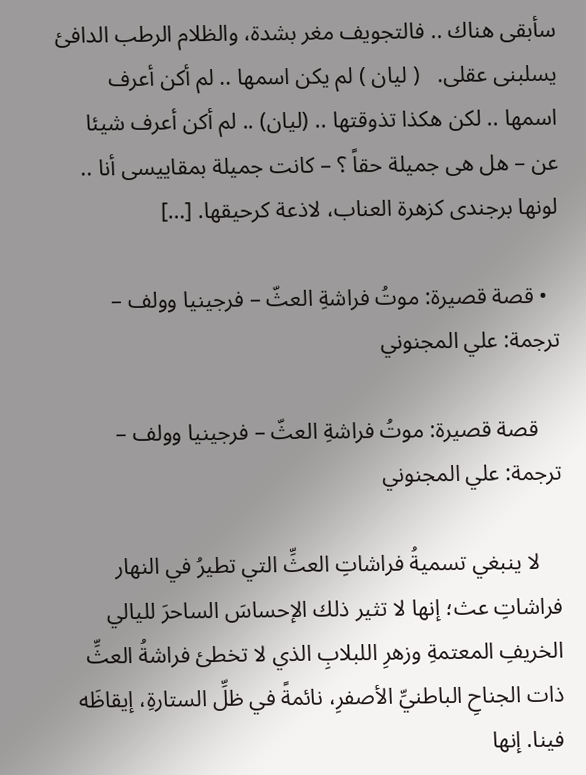سأبقى هناك .. فالتجويف مغر بشدة، والظلام الرطب الدافئ يسلبنى عقلى.   ( ليان ) لم يكن اسمها .. لم أكن أعرف اسمها .. لكن هكذا تذوقتها .. (ليان) .. لم أكن أعرف شيئا عن – هل هى جميلة حقاً ؟ – كانت جميلة بمقاييسى أنا .. لونها برجندى كزهرة العناب، لاذعة كرحيقها. […]

  • قصة قصيرة: موتُ فراشةِ العثّ – فرجينيا وولف – ترجمة: علي المجنوني

    قصة قصيرة: موتُ فراشةِ العثّ – فرجينيا وولف – ترجمة: علي المجنوني

    لا ينبغي تسميةُ فراشاتِ العثِّ التي تطيرُ في النهار فراشاتِ عث؛ إنها لا تثير ذلك الإحساسَ الساحرَ لليالي الخريفِ المعتمةِ وزهرِ اللبلابِ الذي لا تخطئ فراشةُ العثِّ ذات الجناحِ الباطنيِّ الأصفرِ، نائمةً في ظلِّ الستارةِ، إيقاظَه فينا. إنها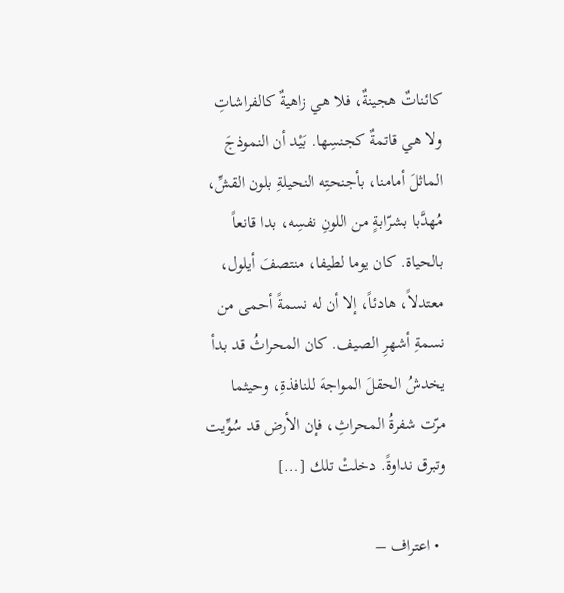كائناتٌ هجينةٌ، فلا هي زاهيةٌ كالفراشاتِ ولا هي قاتمةٌ كجنسِها. بَيْد أن النموذجَ الماثلَ أمامنا، بأجنحتِه النحيلةِ بلون القشِّ، مُهدَّبا بشرّابةٍ من اللونِ نفسِه، بدا قانعاً بالحياة. كان يوما لطيفا، منتصفَ أيلول، معتدلاً، هادئاً، إلا أن له نسمةً أحمى من نسمةِ أشهرِ الصيف. كان المحراثُ قد بدأ يخدشُ الحقلَ المواجهَ للنافذةِ، وحيثما مرّت شفرةُ المحراثِ، فإن الأرض قد سُوِّيت وتبرق نداوةً. دخلتْ تلك […]

  • اعتراف –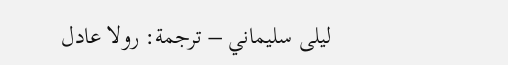ليلى سليماني – ترجمة: رولا عادل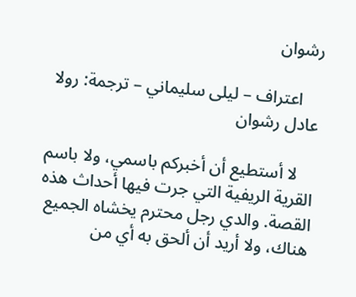رشوان

    اعتراف – ليلى سليماني – ترجمة: رولا عادل رشوان

    لا أستطيع أن أخبركم باسمي، ولا باسم القرية الريفية التي جرت فيها أحداث هذه القصة. والدي رجل محترم يخشاه الجميع هناك، ولا أريد أن ألحق به أي من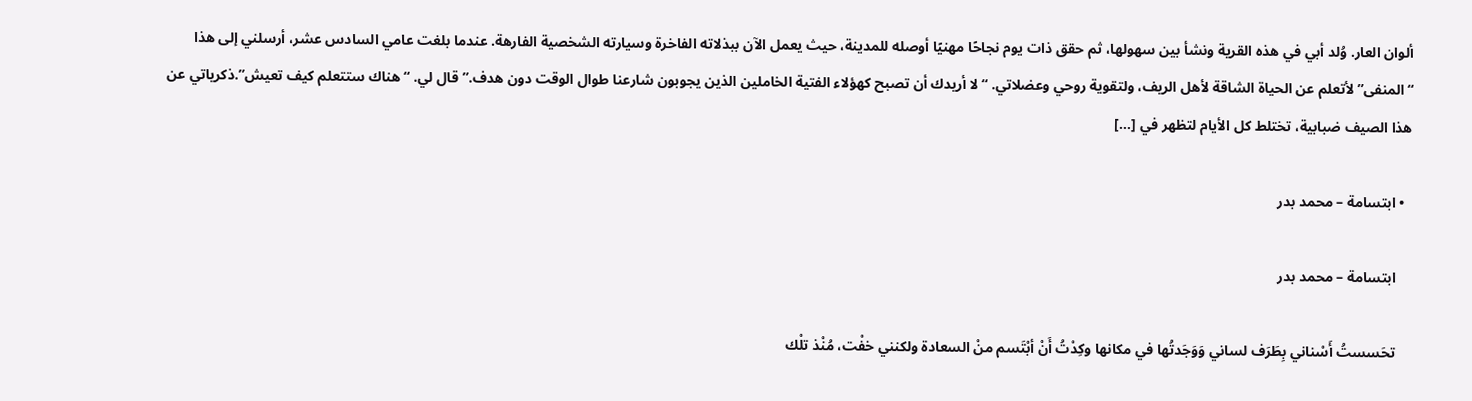ألوان العار. وُلد أبي في هذه القرية ونشأ بين سهولها، ثم حقق ذات يوم نجاحًا مهنيًا أوصله للمدينة، حيث يعمل الآن ببذلاته الفاخرة وسيارته الشخصية الفارهة. عندما بلغت عامي السادس عشر، أرسلني إلى هذا “المنفى” لأتعلم عن الحياة الشاقة لأهل الريف، ولتقوية روحي وعضلاتي. “لا أريدك أن تصبح كهؤلاء الفتية الخاملين الذين يجوبون شارعنا طوال الوقت دون هدف.” قال لي. “هناك ستتعلم كيف تعيش”.ذكرياتي عن هذا الصيف ضبابية، تختلط كل الأيام لتظهر في […]

  • ابتسامة – محمد بدر

    ابتسامة – محمد بدر

    تحَسستُ أَسْناني بِطَرَف لساني وَوَجَدتُها في مكانها وكِدْتُ أَنْ أبْتَسم منْ السعادة ولكنني خفْت، مُنْذ تلْك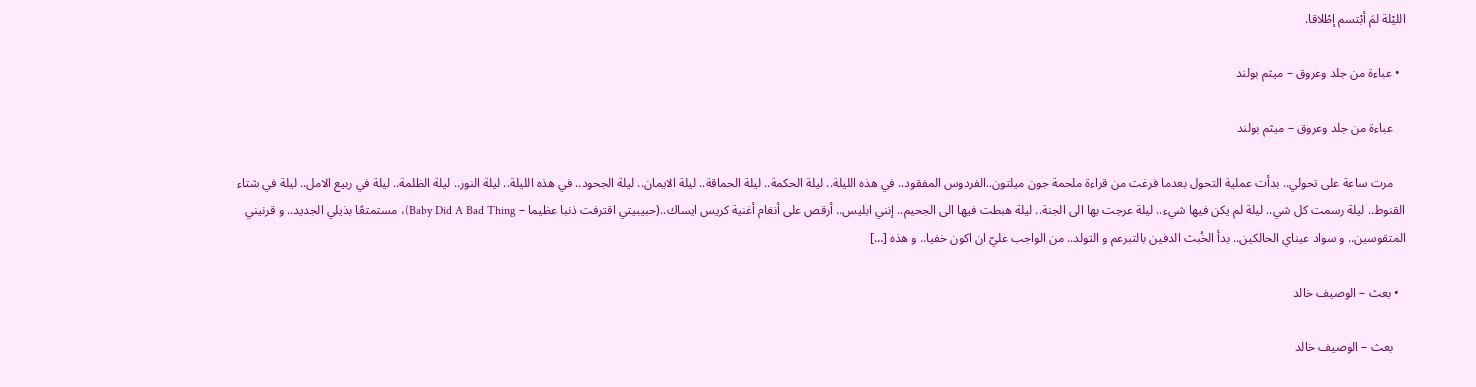الليْلة لمَ أبْتسم إطْلاقا.

  • عباءة من جلد وعروق – ميثم بولند

    عباءة من جلد وعروق – ميثم بولند

    مرت ساعة على تحولي.. بدأت عملية التحول بعدما فرغت من قراءة ملحمة جون ميلتون..الفردوس المفقود.. في هذه الليلة.. ليلة الحكمة.. ليلة الحماقة.. ليلة الايمان.. ليلة الجحود.. في هذه الليلة.. ليلة النور.. ليلة الظلمة.. ليلة في ربيع الامل.. ليلة في شتاء القنوط.. ليلة رسمت كل شي.. ليلة لم يكن فيها شيء.. ليلة عرجت بها الى الجنة.. ليلة هبطت فيها الى الجحيم.. إنني ابليس.. أرقص على أنغام أغنية كريس ايساك..(حبيبيتي اقترفت ذنبا عظيما – Baby Did A Bad Thing)، مستمتعًا بذيلي الجديد.. و قرنيني المتقوسين.. و سواد عيناي الحالكين.. بدأ الخُبث الدفين بالتبرعم و التولد.. من الواجب عليّ ان اكون خفيا.. و هذه […]

  • بعث – الوصيف خالد

    بعث – الوصيف خالد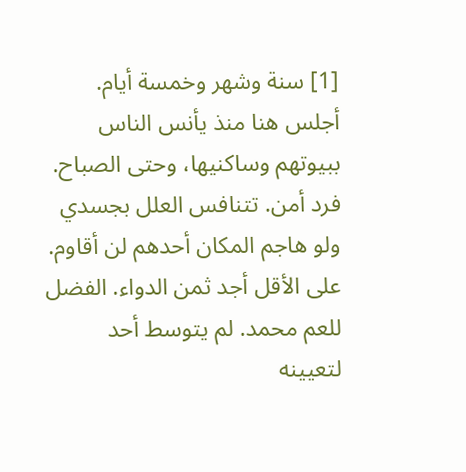[1] سنة وشهر وخمسة أيام. أجلس هنا منذ يأنس الناس ببيوتهم وساكنيها، وحتى الصباح. فرد أمن. تتنافس العلل بجسدي ولو هاجم المكان أحدهم لن أقاوم. على الأقل أجد ثمن الدواء. الفضل للعم محمد. لم يتوسط أحد لتعيينه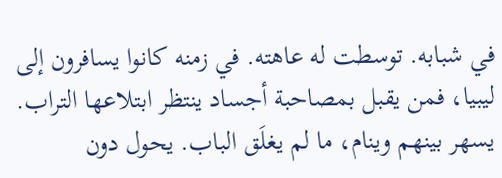في شبابه. توسطت له عاهته. في زمنه كانوا يسافرون إلى ليبيا، فمن يقبل بمصاحبة أجساد ينتظر ابتلاعها التراب. يسهر بينهم وينام، ما لم يغلَق الباب. يحول دون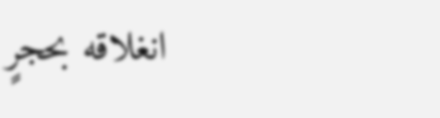انغلاقه بحجرٍ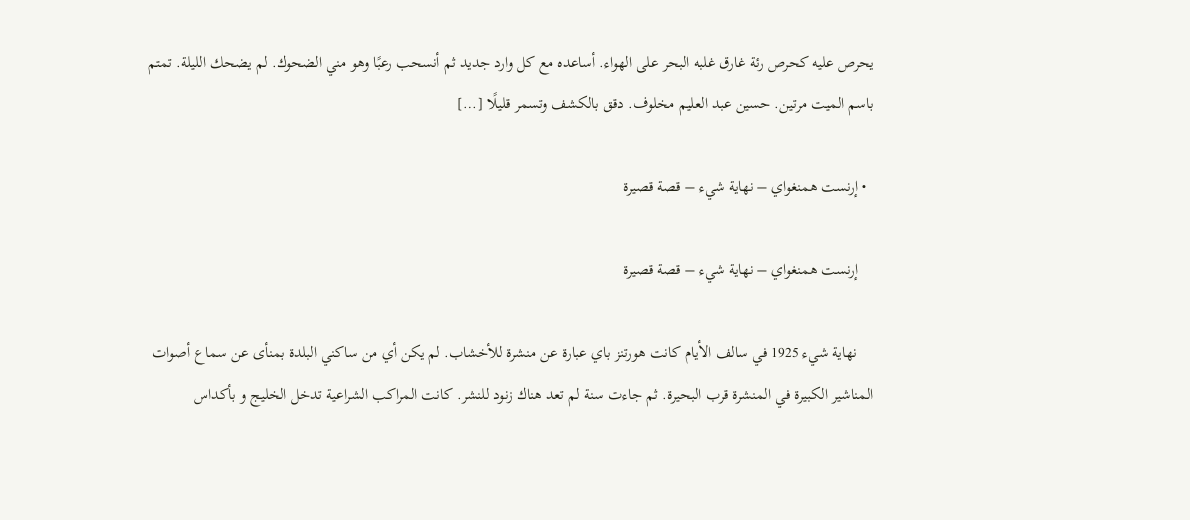يحرص عليه كحرص رئة غارق غلبه البحر على الهواء. أساعده مع كل وارد جديد ثم أنسحب رعبًا وهو مني الضحوك. لم يضحك الليلة. تمتم باسم الميت مرتين. حسين عبد العليم مخلوف. دقق بالكشف وتسمر قليلًا […]

  • إرنست همنغواي – نهاية شيء – قصة قصيرة

    إرنست همنغواي – نهاية شيء – قصة قصيرة

    نهاية شيء 1925 في سالف الأيام كانت هورتنز باي عبارة عن منشرة للأخشاب. لم يكن أي من ساكني البلدة بمنأى عن سماع أصوات المناشير الكبيرة في المنشرة قرب البحيرة. ثم جاءت سنة لم تعد هناك زنود للنشر. كانت المراكب الشراعية تدخل الخليج و بأكداس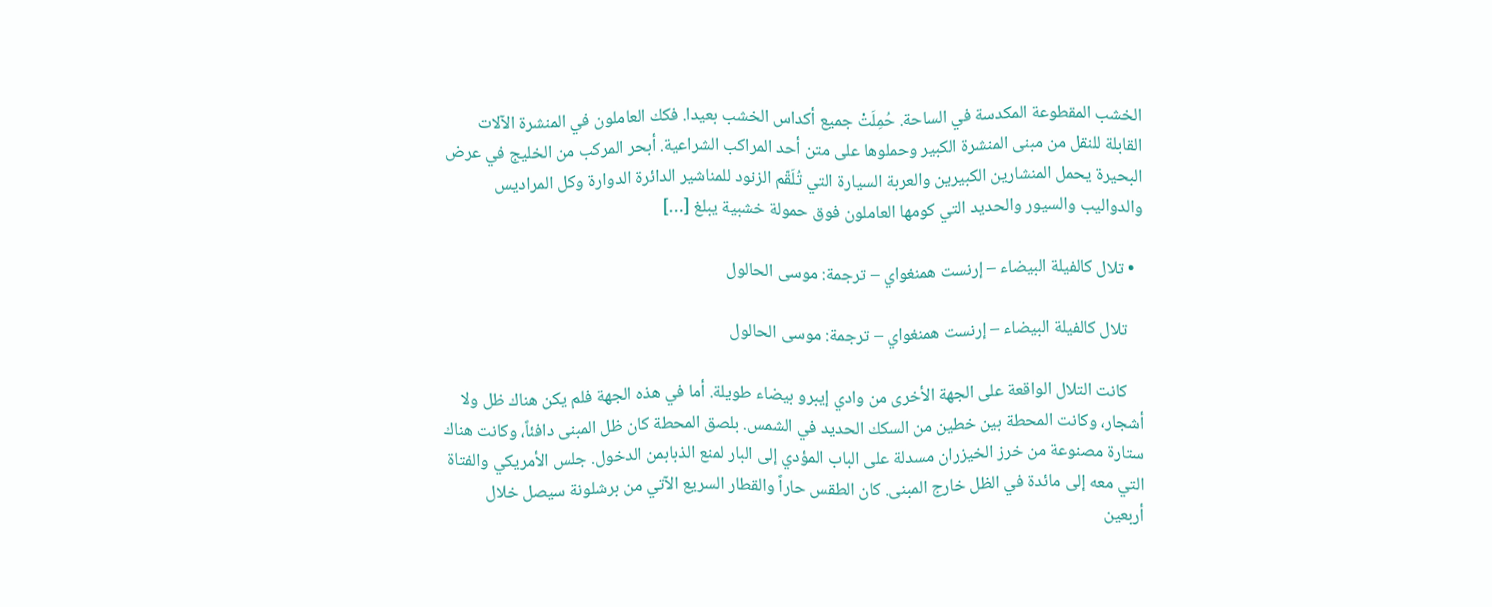الخشب المقطوعة المكدسة في الساحة. حُمِلَتْ جميع أكداس الخشب بعيدا. فكك العاملون في المنشرة الآلات القابلة للنقل من مبنى المنشرة الكبير وحملوها على متن أحد المراكب الشراعية. أبحر المركب من الخليج في عرض البحيرة يحمل المنشارين الكبيرين والعربة السيارة التي تُلَقّم الزنود للمناشير الدائرة الدوارة وكل المراديس والدواليب والسيور والحديد التي كومها العاملون فوق حمولة خشبية يبلغ […]

  • تلال كالفيلة البيضاء – إرنست همنغواي – ترجمة: موسى الحالول

    تلال كالفيلة البيضاء – إرنست همنغواي – ترجمة: موسى الحالول

    كانت التلال الواقعة على الجهة الأخرى من وادي إيبرو بيضاء طويلة. أما في هذه الجهة فلم يكن هناك ظل ولا أشجار، وكانت المحطة بين خطين من السكك الحديد في الشمس. بلصق المحطة كان ظل المبنى دافئاً، وكانت هناك ستارة مصنوعة من خرز الخيزران مسدلة على الباب المؤدي إلى البار لمنع الذبابمن الدخول. جلس الأمريكي والفتاة التي معه إلى مائدة في الظل خارج المبنى. كان الطقس حاراً والقطار السريع الآتي من برشلونة سيصل خلال أربعين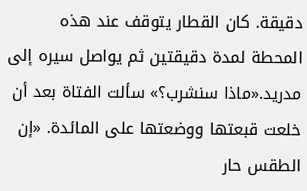دقيقة. كان القطار يتوقف عند هذه المحطة لمدة دقيقتين ثم يواصل سيره إلى مدريد.«ماذا سنشرب؟» سألت الفتاة بعد أن خلعت قبعتها ووضعتها على المائدة. «إن الطقس حار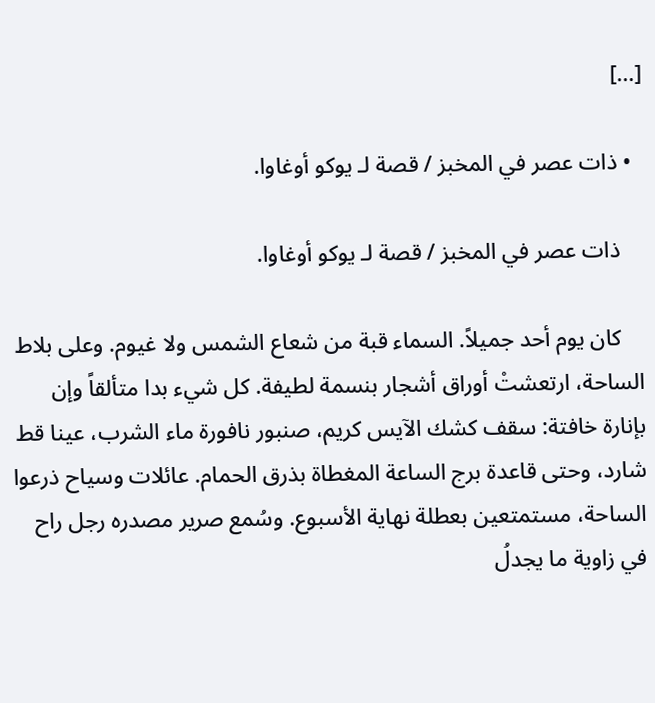[…]

  • ذات عصر في المخبز / قصة لـ يوكو أوغاوا.

    ذات عصر في المخبز / قصة لـ يوكو أوغاوا.

    كان يوم أحد جميلاً. السماء قبة من شعاع الشمس ولا غيوم. وعلى بلاط الساحة، ارتعشتْ أوراق أشجار بنسمة لطيفة. كل شيء بدا متألقاً وإن بإنارة خافتة: سقف كشك الآيس كريم، صنبور نافورة ماء الشرب، عينا قط شارد، وحتى قاعدة برج الساعة المغطاة بذرق الحمام. عائلات وسياح ذرعوا الساحة، مستمتعين بعطلة نهاية الأسبوع. وسُمع صرير مصدره رجل راح في زاوية ما يجدلُ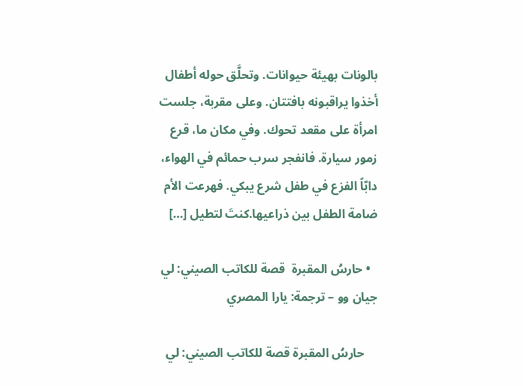بالونات بهيئة حيوانات. وتحلَّق حوله أطفال أخذوا يراقبونه بافتتان. وعلى مقربة، جلست امرأة على مقعد تحوك. وفي مكان ما، قرع زمور سيارة. فانفجر سرب حمائم في الهواء، دابّاً الفزع في طفل شرع يبكي. فهرعت الأم ضامة الطفل بين ذراعيها.كنتَ لتطيل […]

  • حارسُ المقبرة  قصة للكاتب الصيني: لي جيان وو – ترجمة: يارا المصري

    حارسُ المقبرة قصة للكاتب الصيني: لي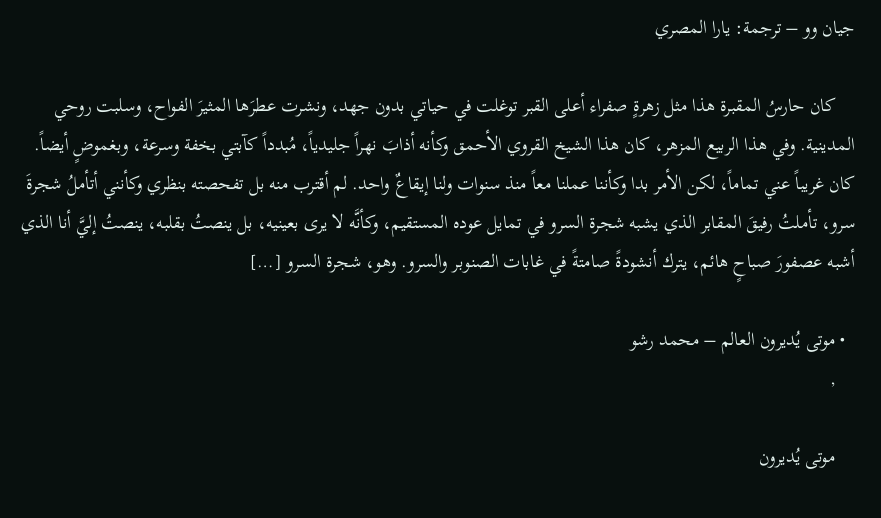جيان وو – ترجمة: يارا المصري

    كان حارسُ المقبرة هذا مثل زهرةٍ صفراء أعلى القبر توغلت في حياتي بدون جهد، ونشرت عطرَها المثيرَ الفواح، وسلبت روحي المدينية. وفي هذا الربيع المزهر، كان هذا الشيخ القروي الأحمق وكأنه أذابَ نهراً جليدياً، مُبدداً كآبتي بخفة وسرعة، وبغموضٍ أيضاً. كان غريباً عني تماماً، لكن الأمر بدا وكأننا عملنا معاً منذ سنوات ولنا إيقاعٌ واحد. لم أقترب منه بل تفحصته بنظري وكأنني أتأملُ شجرةَ سرو، تأملتُ رفيقَ المقابر الذي يشبه شجرة السرو في تمايل عوده المستقيم، وكأنَّه لا يرى بعينيه، بل ينصتُ بقلبه، ينصتُ إليَّ أنا الذي أشبه عصفورَ صباحٍ هائم، يترك أنشودةً صامتةً في غابات الصنوبر والسرو. وهو، شجرة السرو […]

  • موتى يُديرون العالم – محمد رشو
    ,

    موتى يُديرون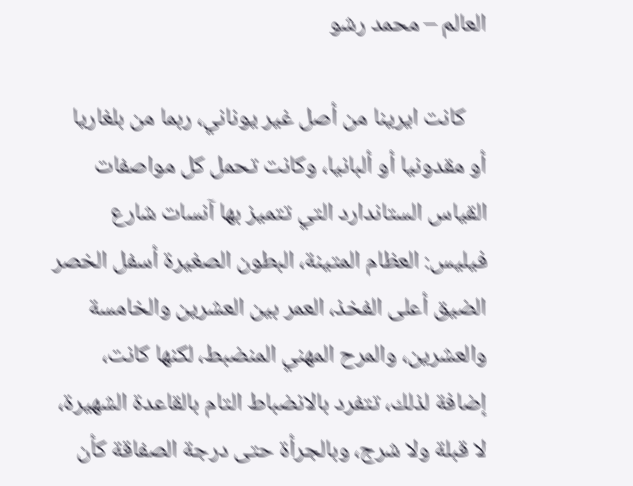العالم – محمد رشو

    كانت ايرينا من أصل غير يوناني، ربما من بلغاريا أو مقدونيا أو ألبانيا، وكانت تحمل كل مواصفات القياس الستاندارد التي تتميز بها آنسات شارع فيليس: العظام المتينة، البطون الصغيرة أسفل الخصر الضيق أعلى الفخذ، العمر بين العشرين والخامسة والعشرين، والمرح المهني المنضبط، لكنها كانت، إضافة لذلك، تتفرد بالانضباط التام بالقاعدة الشهيرة، لا قبلة ولا شرج، وبالجرأة حتى درجة الصفاقة كأن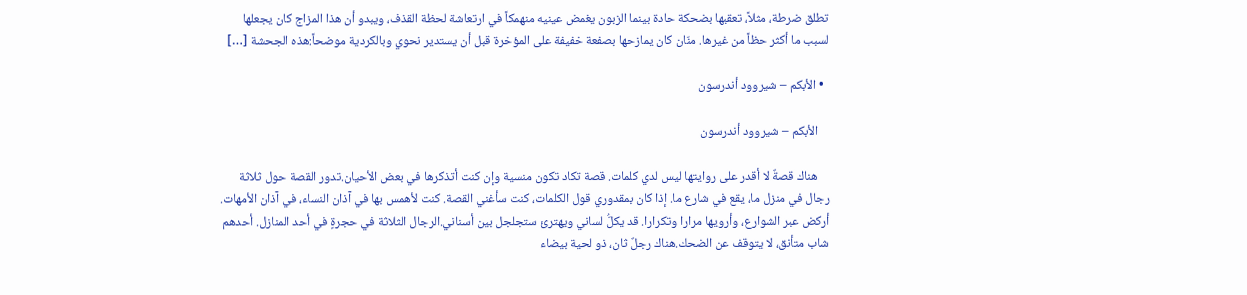تطلق ضرطة، مثلاً، تعقبها بضحكة حادة بينما الزبون يغمض عينيه منهمكاً في ارتعاشة لحظة القذف، ويبدو أن هذا المزاج كان يجعلها لسبب ما أكثر حظاً من غيرها. منّان كان يمازحها بصفعة خفيفة على المؤخرة قبل أن يستدير نحوي وبالكردية موضحاً:هذه الجحشة […]

  • الأبكم – شيروود أندرسون

    الأبكم – شيروود أندرسون

    هناك قصةٌ لا أقدر على روايتها ليس لدي كلمات. قصة تكاد تكون منسية وإن كنت أتذكرها في بعض الأحيان.تدور القصة حول ثلاثة رجال في منزل ما، يقع في شارع ما. إذا كان بمقدوري قول الكلمات، كنت سأغني القصة. كنت لأهمس بها في آذان النساء، في آذان الأمهات. أركض عبر الشوارع، وأرويها مرارا وتكرارا. قد يكلُّ لساني ويهترئ ستجلجل بين أسناني.الرجال الثلاثة في حجرةٍ في أحد المنازل. أحدهم شاب متأنق، لا يتوقف عن الضحك.هناك رجلٌ ثان، ذو لحية بيضاء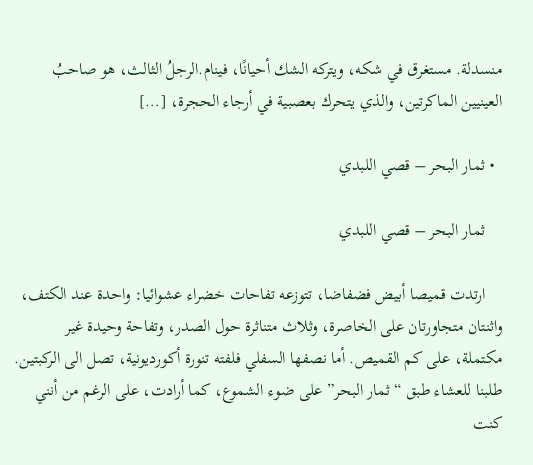منسدلة. مستغرق في شكه، ويتركه الشك أحيانًا، فينام.الرجلُ الثالث، هو صاحبُ العينيين الماكرتين، والذي يتحرك بعصبية في أرجاء الحجرة، […]

  • ثمار البحر – قصي اللبدي

    ثمار البحر – قصي اللبدي

    ارتدت قميصا أبيض فضفاضا، تتوزعه تفاحات خضراء عشوائيا: واحدة عند الكتف، واثنتان متجاورتان على الخاصرة، وثلاث متناثرة حول الصدر، وتفاحة وحيدة غير مكتملة، على كم القميص. أما نصفها السفلي فلفته تنورة أكورديونية، تصل الى الركبتين. طلبنا للعشاء طبق “ثمار البحر” على ضوء الشموع، كما أرادت، على الرغم من أنني كنت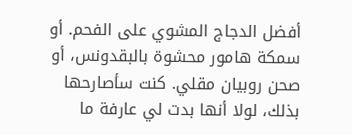أفضل الدجاج المشوي على الفحم. أو سمكة هامور محشوة بالبقدونس، أو صحن روبيان مقلي. كنت سأصارحها بذلك، لولا أنها بدت لي عارفة ما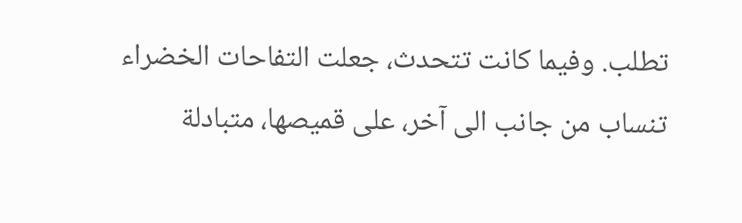تطلب. وفيما كانت تتحدث، جعلت التفاحات الخضراء تنساب من جانب الى آخر، على قميصها، متبادلة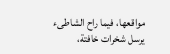مواقعها، فيما راح الشاطىء يرسل شخرات خافتة،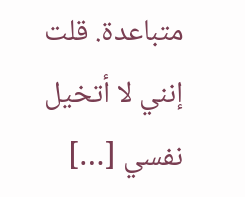متباعدة. قلت إنني لا أتخيل نفسي […]